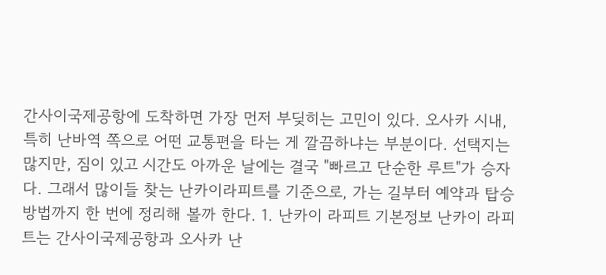간사이국제공항에 도착하면 가장 먼저 부딪히는 고민이 있다. 오사카 시내, 특히 난바역 쪽으로 어떤 교통편을 타는 게 깔끔하냐는 부분이다. 선택지는 많지만, 짐이 있고 시간도 아까운 날에는 결국 "빠르고 단순한 루트"가 승자다. 그래서 많이들 찾는 난카이라피트를 기준으로, 가는 길부터 예약과 탑승 방법까지 한 번에 정리해 볼까 한다. 1. 난카이 라피트 기본정보 난카이 라피트는 간사이국제공항과 오사카 난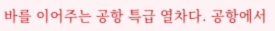바를 이어주는 공항 특급 열차다. 공항에서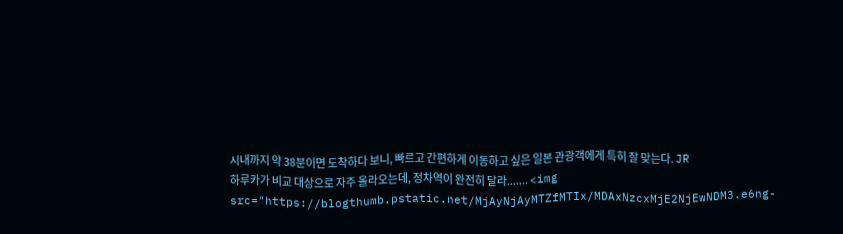시내까지 약 38분이면 도착하다 보니, 빠르고 간편하게 이동하고 싶은 일본 관광객에게 특히 잘 맞는다. JR 하루카가 비교 대상으로 자주 올라오는데, 정차역이 완전히 달라....... <img src="https://blogthumb.pstatic.net/MjAyNjAyMTZfMTIx/MDAxNzcxMjE2NjEwNDM3.e6ng-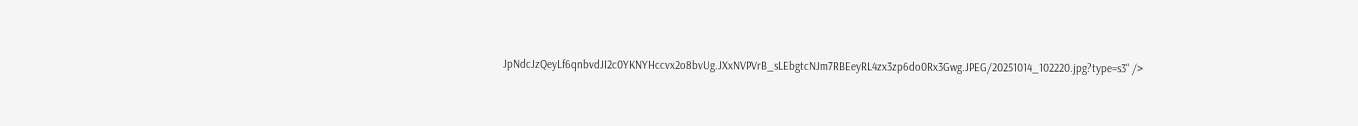JpNdcJzQeyLf6qnbvdJI2c0YKNYHccvx2o8bvUg.JXxNVPVrB_sLEbgtcNJm7RBEeyRL4zx3zp6do0Rx3Gwg.JPEG/20251014_102220.jpg?type=s3" />